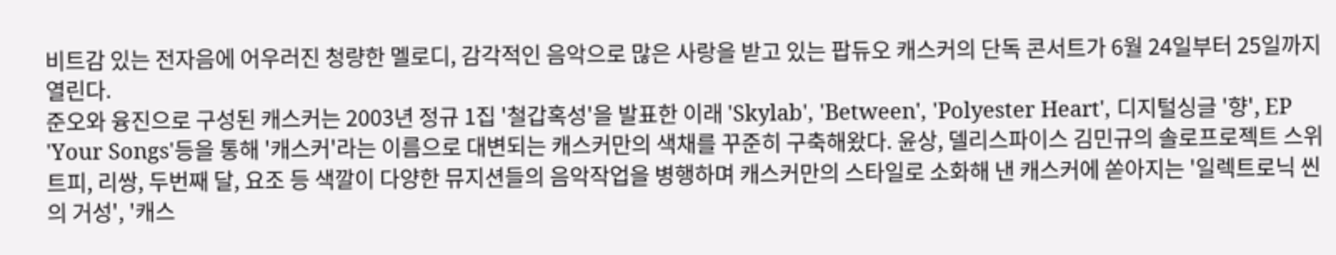비트감 있는 전자음에 어우러진 청량한 멜로디, 감각적인 음악으로 많은 사랑을 받고 있는 팝듀오 캐스커의 단독 콘서트가 6월 24일부터 25일까지 열린다.
준오와 융진으로 구성된 캐스커는 2003년 정규 1집 '철갑혹성'을 발표한 이래 'Skylab', 'Between', 'Polyester Heart', 디지털싱글 '향', EP 'Your Songs'등을 통해 '캐스커'라는 이름으로 대변되는 캐스커만의 색채를 꾸준히 구축해왔다. 윤상, 델리스파이스 김민규의 솔로프로젝트 스위트피, 리쌍, 두번째 달, 요조 등 색깔이 다양한 뮤지션들의 음악작업을 병행하며 캐스커만의 스타일로 소화해 낸 캐스커에 쏟아지는 '일렉트로닉 씬의 거성', '캐스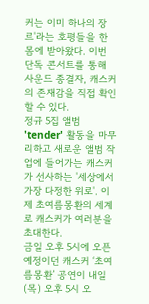커는 이미 하나의 장르'라는 호평들을 한 몸에 받아왔다. 이번 단독 콘서트를 통해 사운드 종결자, 캐스커의 존재감을 직접 확인할 수 있다.
정규 5집 앨범 'tender' 활동을 마무리하고 새로운 앨범 작업에 들어가는 캐스커가 선사하는 '세상에서 가장 다정한 위로'. 이제 초여름몽환의 세계로 캐스커가 여러분을 초대한다.
금일 오후 5시에 오픈 예정이던 캐스커 ‘초여름몽환’ 공연이 내일 (목) 오후 5시 오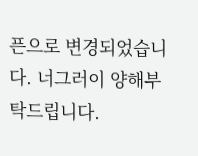픈으로 변경되었습니다. 너그러이 양해부탁드립니다.